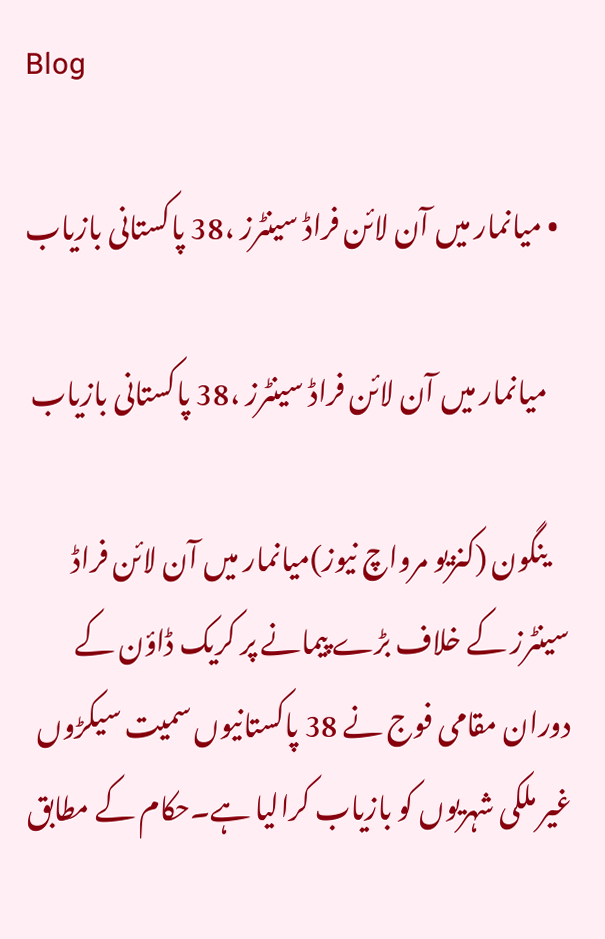Blog

  • میانمار میں آن لائن فراڈ سینٹرز ،38 پاکستانی بازیاب

    میانمار میں آن لائن فراڈ سینٹرز ،38 پاکستانی بازیاب

    ینگون (کنزیو مرواچ نیوز)میانمار میں آن لائن فراڈ سینٹرز کے خلاف بڑے پیمانے پر کریک ڈاؤن کے دوران مقامی فوج نے 38 پاکستانیوں سمیت سیکڑوں غیر ملکی شہریوں کو بازیاب کرالیا ہے۔حکام کے مطابق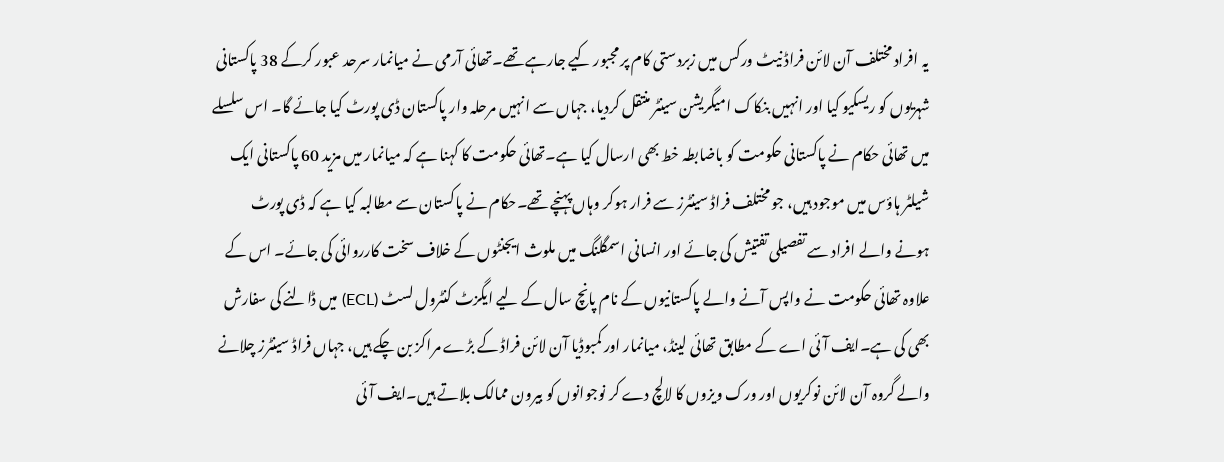یہ افراد مختلف آن لائن فراڈ نیٹ ورکس میں زبردستی کام پر مجبور کیے جارہے تھے۔تھائی آرمی نے میانمار سرحد عبور کرکے 38 پاکستانی شہریوں کو ریسکیو کیا اور انہیں بنکاک امیگریشن سینٹر منتقل کردیا، جہاں سے انہیں مرحلہ وار پاکستان ڈی پورٹ کیا جائے گا۔ اس سلسلے میں تھائی حکام نے پاکستانی حکومت کو باضابطہ خط بھی ارسال کیا ہے۔تھائی حکومت کا کہنا ہے کہ میانمار میں مزید 60 پاکستانی ایک شیلٹر ہاؤس میں موجود ہیں، جو مختلف فراڈ سینٹرز سے فرار ہوکر وہاں پہنچے تھے۔حکام نے پاکستان سے مطالبہ کیا ہے کہ ڈی پورٹ ہونے والے افراد سے تفصیلی تفتیش کی جائے اور انسانی اسمگلنگ میں ملوث ایجنٹوں کے خلاف سخت کارروائی کی جائے۔ اس کے علاوہ تھائی حکومت نے واپس آنے والے پاکستانیوں کے نام پانچ سال کے لیے ایگزٹ کنٹرول لسٹ (ECL) میں ڈالنے کی سفارش بھی کی ہے۔ایف آئی اے کے مطابق تھائی لینڈ، میانمار اور کمبوڈیا آن لائن فراڈ کے بڑے مراکز بن چکے ہیں، جہاں فراڈ سینٹرز چلانے والے گروہ آن لائن نوکریوں اور ورک ویزوں کا لالچ دے کر نوجوانوں کو بیرون ممالک بلاتے ہیں۔ایف آئی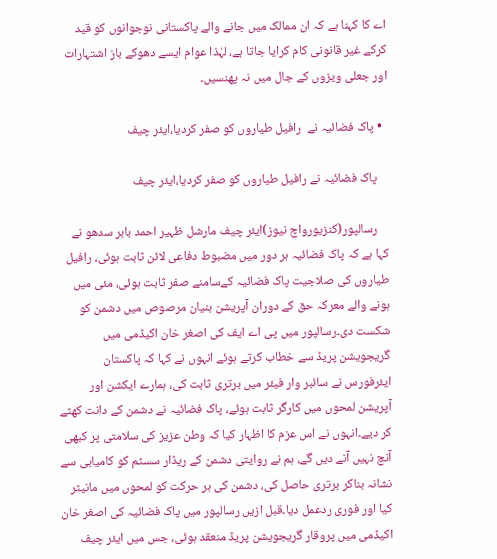اے کا کہنا ہے کہ ان ممالک میں جانے والے پاکستانی نوجوانوں کو قید کرکے غیر قانونی کام کرایا جاتا ہے، لہٰذا عوام ایسے دھوکے باز اشتہارات اور جعلی ویزوں کے جال میں نہ پھنسیں۔

  • پاک فضائیہ نے  رافیل طیاروں کو صفر کردیا،ایئر چیف

    پاک فضائیہ نے رافیل طیاروں کو صفر کردیا،ایئر چیف

    رسالپور(کنزیورواچ نیوز)ایئر چیف مارشل ظہیر احمد بابر سدھو نے کہا ہے کہ پاک فضائیہ ہر دور میں مضبوط دفاعی لائن ثابت ہوئی، رافیل طیاروں کی صلاجیت پاک فضائیہ کےسامنے صفر ثابت ہوئی، مئی میں ہونے والے معرکہ حق کے دوران آپریشن بنیان مرصوص میں دشمن کو شکست دی۔رسالپور میں پی اے ایف کی اصغر خان اکیڈمی میں گریجویشن پریڈ سے خطاب کرتے ہوئے انہوں نے کہا کہ پاکستان ایئرفورس نے سائبر وار فیئر میں برتری ثابت کی، ہمارے ایکشن اور آپریشن لمحوں میں کارگر ثابت ہوئے، پاک فضائیہ نے دشمن کے دانت کھٹے کر دیے۔انہوں نے اس عزم کا اظہار کیا کہ وطن عزیز کی سلامتی پر کبھی آنچ نہیں آنے دیں گے، ہم نے روایتی دشمن کے ریڈار سسٹم کو کامیابی سے نشانہ بناکر برتری حاصل کی، دشمن کی ہر حرکت کو لمحوں میں مانیٹر کیا اور فوری ردعمل دیا۔قبل ازیں رسالپور میں پاک فضائیہ کی اصغر خان اکیڈمی میں پروقار گریجویشن پریڈ منعقد ہوئی، جس میں ایئر چیف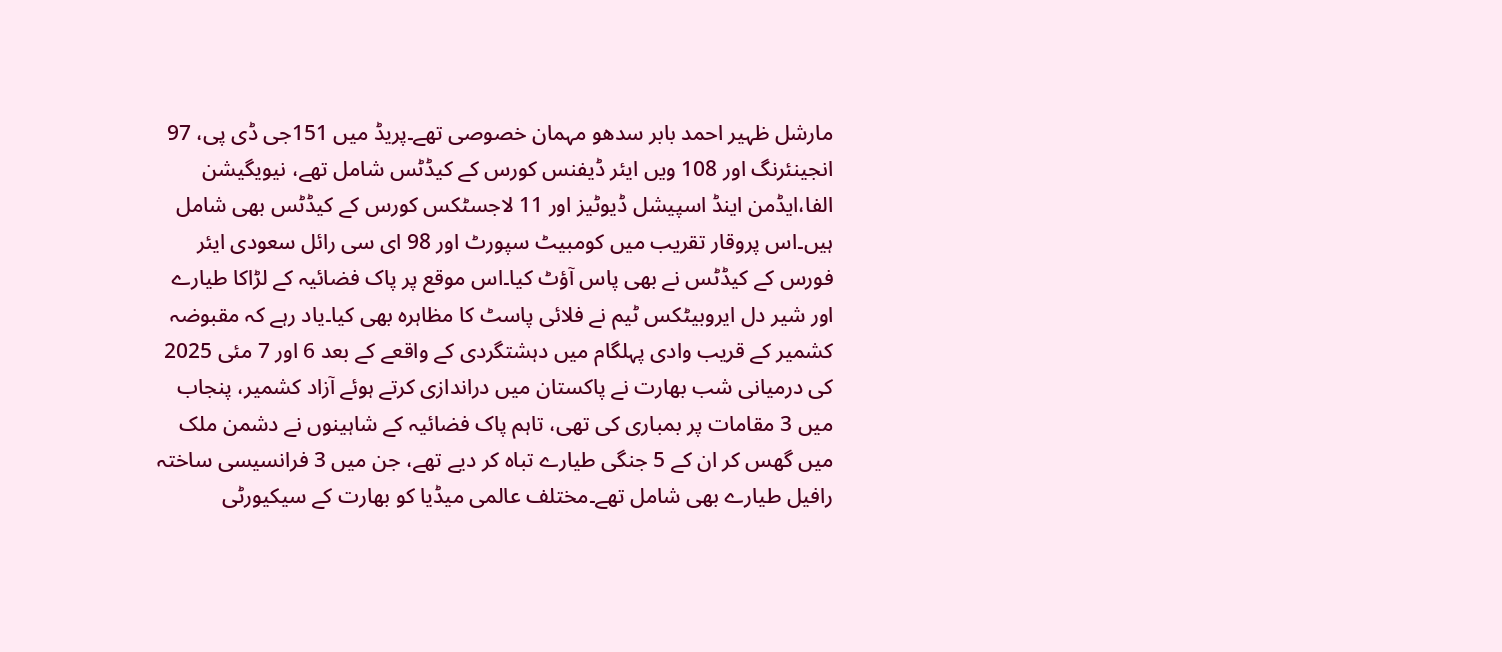مارشل ظہیر احمد بابر سدھو مہمان خصوصی تھے۔پریڈ میں 151جی ڈی پی، 97 انجینئرنگ اور 108 ویں ایئر ڈیفنس کورس کے کیڈٹس شامل تھے، نیویگیشن الفا،ایڈمن اینڈ اسپیشل ڈیوٹیز اور 11 لاجسٹکس کورس کے کیڈٹس بھی شامل ہیں۔اس پروقار تقریب میں کومبیٹ سپورٹ اور 98 ای سی رائل سعودی ایئر فورس کے کیڈٹس نے بھی پاس آؤٹ کیا۔اس موقع پر پاک فضائیہ کے لڑاکا طیارے اور شیر دل ایروبیٹکس ٹیم نے فلائی پاسٹ کا مظاہرہ بھی کیا۔یاد رہے کہ مقبوضہ کشمیر کے قریب وادی پہلگام میں دہشتگردی کے واقعے کے بعد 6 اور 7 مئی 2025 کی درمیانی شب بھارت نے پاکستان میں دراندازی کرتے ہوئے آزاد کشمیر، پنجاب میں 3 مقامات پر بمباری کی تھی، تاہم پاک فضائیہ کے شاہینوں نے دشمن ملک میں گھس کر ان کے 5 جنگی طیارے تباہ کر دیے تھے، جن میں 3 فرانسیسی ساختہ رافیل طیارے بھی شامل تھے۔مختلف عالمی میڈیا کو بھارت کے سیکیورٹی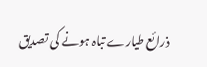ذرائع طیارے تباہ ہونے کی تصدیق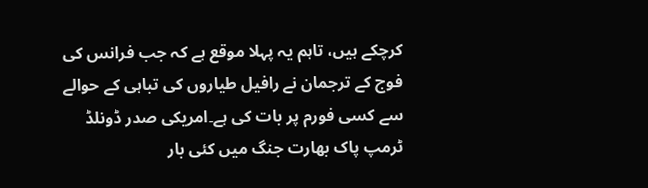کرچکے ہیں، تاہم یہ پہلا موقع ہے کہ جب فرانس کی فوج کے ترجمان نے رافیل طیاروں کی تباہی کے حوالے سے کسی فورم پر بات کی ہے۔امریکی صدر ڈونلڈ ٹرمپ پاک بھارت جنگ میں کئی بار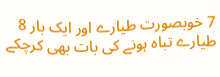7 خوبصورت طیارے اور ایک بار 8 طیارے تباہ ہونے کی بات بھی کرچکے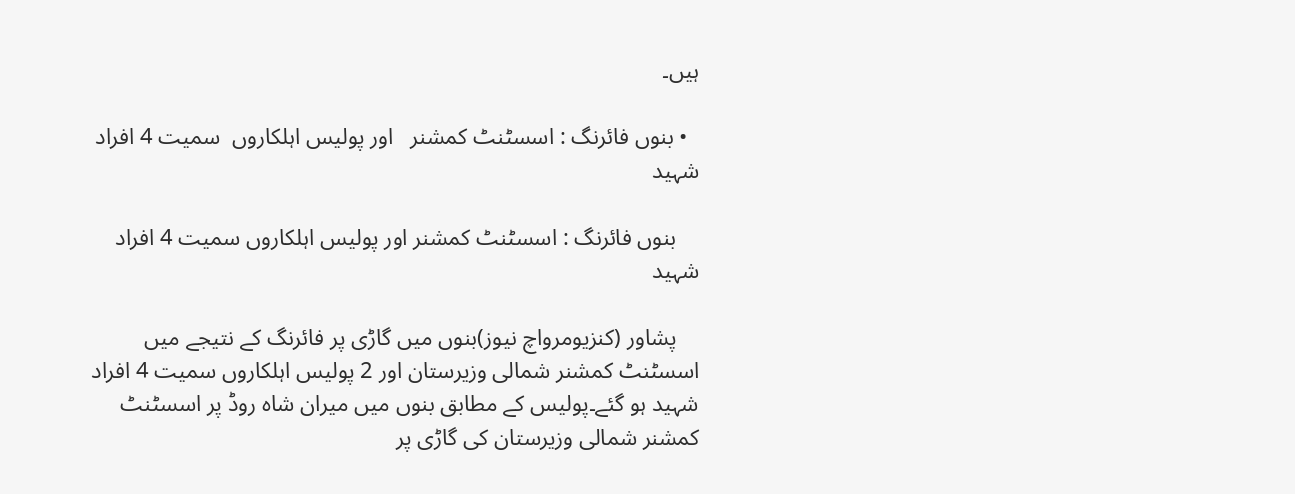ہیں۔

  • بنوں فائرنگ : اسسٹنٹ کمشنر   اور پولیس اہلکاروں  سمیت 4 افراد شہید

    بنوں فائرنگ : اسسٹنٹ کمشنر اور پولیس اہلکاروں سمیت 4 افراد شہید

    پشاور (کنزیومرواچ نیوز)بنوں میں گاڑی پر فائرنگ کے نتیجے میں اسسٹنٹ کمشنر شمالی وزیرستان اور 2 پولیس اہلکاروں سمیت 4 افراد شہید ہو گئے۔پولیس کے مطابق بنوں میں میران شاہ روڈ پر اسسٹنٹ کمشنر شمالی وزیرستان کی گاڑی پر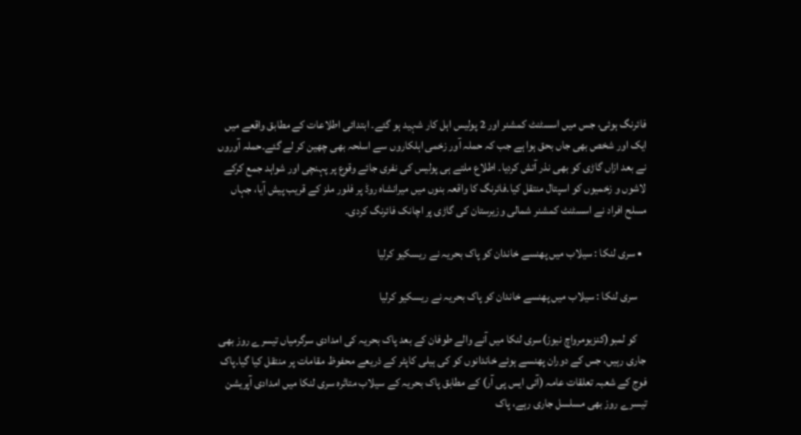فائرنگ ہوئی، جس میں اسسٹنٹ کمشنر اور 2 پولیس اہل کار شہید ہو گئے۔ ابتدائی اطلاعات کے مطابق واقعے میں ایک اور شخص بھی جاں بحق ہوا ہے جب کہ حملہ آور زخمی اہلکاروں سے اسلحہ بھی چھین کر لے گئے۔حملہ آوروں نے بعد ازاں گاڑی کو بھی نذر آتش کردیا۔ اطلاع ملتے ہی پولیس کی نفری جائے وقوع پر پہنچی اور شواہد جمع کرکے لاشوں و زخمیوں کو اسپتال منتقل کیا۔فائرنگ کا واقعہ بنوں میں میرانشاہ روڈ پر فلور ملز کے قریب پیش آیا، جہاں مسلح افراد نے اسسٹنٹ کمشنر شمالی وزیرستان کی گاڑی پر اچانک فائرنگ کردی۔

  • سری لنکا : سیلاب میں پھنسے خاندان کو پاک بحریہ نے ریسکیو کرلیا

    سری لنکا : سیلاب میں پھنسے خاندان کو پاک بحریہ نے ریسکیو کرلیا

    کو لمبو(کنزیومرواچ نیوز)سری لنکا میں آنے والے طوفان کے بعد پاک بحریہ کی امدادی سرگرمیاں تیسرے روز بھی جاری رہیں، جس کے دوران پھنسے ہوئے خاندانوں کو کی ہیلی کاپٹر کے ذریعے محفوظ مقامات پر منتقل کیا گیا۔پاک فوج کے شعبہ تعلقات عامہ (آئی ایس پی آر) کے مطابق پاک بحریہ کے سیلاب متاثرہ سری لنکا میں امدادی آپریشن تیسرے روز بھی مسلسل جاری رہے، پاک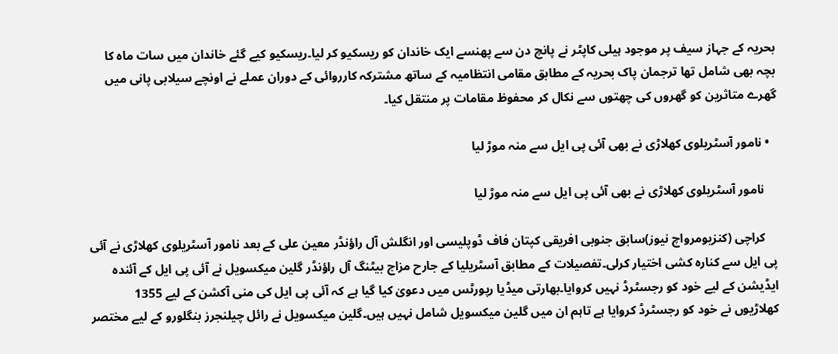بحریہ کے جہاز سیف پر موجود ہیلی کاپٹر نے پانچ دن سے پھنسے ایک خاندان کو ریسکیو کر لیا۔ریسکیو کیے گئے خاندان میں سات ماہ کا بچہ بھی شامل تھا ترجمان پاک بحریہ کے مطابق مقامی انتظامیہ کے ساتھ مشترکہ کارروائی کے دوران عملے نے اونچے سیلابی پانی میں گھرے متاثرین کو گھروں کی چھتوں سے نکال کر محفوظ مقامات پر منتقل کیا۔

  • نامور آسٹریلوی کھلاڑی نے بھی آئی پی ایل سے منہ موڑ لیا

    نامور آسٹریلوی کھلاڑی نے بھی آئی پی ایل سے منہ موڑ لیا

    کراچی (کنزیومرواچ نیوز)سابق جنوبی افریقی کپتان فاف ڈوپلیسی اور انگلش آل راؤنڈر معین علی کے بعد نامور آسٹریلوی کھلاڑی نے آئی پی ایل سے کنارہ کشی اختیار کرلی۔تفصیلات کے مطابق آسٹریلیا کے جارح مزاج بیٹنگ آل راؤنڈر گلین میکسویل نے آئی پی ایل کے آئندہ ایڈیشن کے لیے خود کو رجسٹرڈ نہیں کروایا۔بھارتی میڈیا رپورٹس میں دعویٰ کیا گیا ہے کہ آئی پی ایل کی منی آکشن کے لیے 1355 کھلاڑیوں نے خود کو رجسٹرڈ کروایا ہے تاہم ان میں گلین میکسویل شامل نہیں ہیں۔گلین میکسویل نے رائل چیلنجرز بنگلورو کے لیے مختصر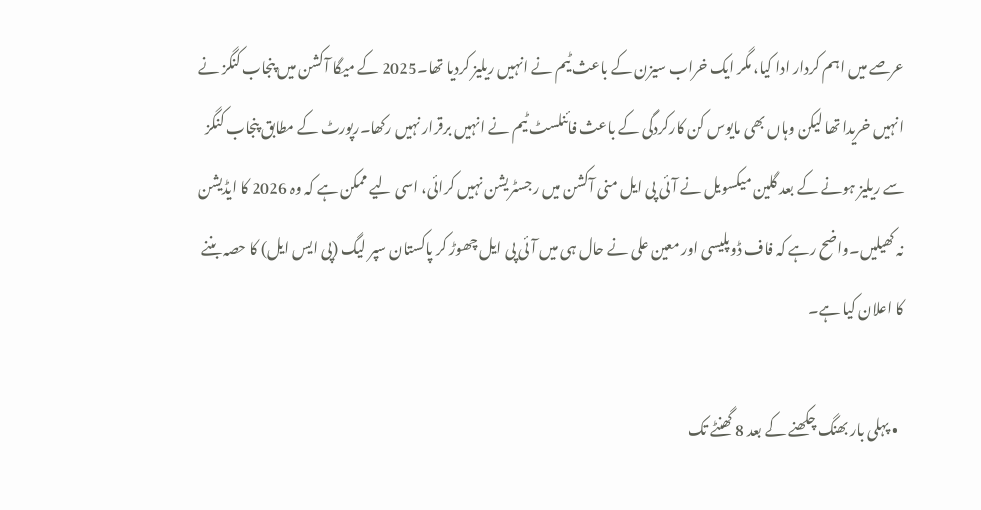عرصے میں اہم کردار ادا کیا، مگر ایک خراب سیزن کے باعث ٹیم نے انہیں ریلیز کردیا تھا۔2025 کے میگا آکشن میں پنجاب کنگز نے انہیں خریدا تھا لیکن وہاں بھی مایوس کن کارکردگی کے باعث فائنلسٹ ٹیم نے انہیں برقرار نہیں رکھا۔رپورٹ کے مطابق پنجاب کنگز سے ریلیز ہونے کے بعد گلین میکسویل نے آئی پی ایل منی آکشن میں رجسٹریشن نہیں کرائی، اسی لیے ممکن ہے کہ وہ 2026 کا ایڈیشن نہ کھیلیں۔واضح رہے کہ فاف ڈوپلیسی اور معین علی نے حال ہی میں آئی پی ایل چھوڑ کر پاکستان سپر لیگ (پی ایس ایل) کا حصہ بننے کا اعلان کیا ہے۔

  • پہلی بار بھنگ چکھنے کے بعد 8 گھنٹے تک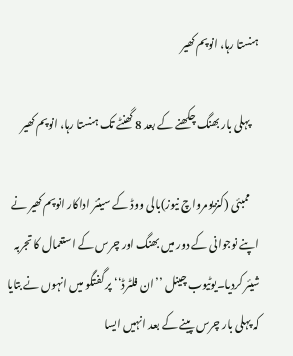ہنستا رہا، انوپم کھیر

    پہلی بار بھنگ چکھنے کے بعد 8 گھنٹے تک ہنستا رہا، انوپم کھیر

    ممبئی (کنزیومرواچ نیوز)بالی ووڈ کے سینئر اداکار انوپم کھیر نے اپنے نوجوانی کے دور میں بھنگ اور چرس کے استعمال کا تجربہ شیئر کردیا۔یوٹیوب چینل ’’ان فلٹرڈ‘‘ پر گفتگو میں انہوں نے بتایا کہ پہلی بار چرس پینے کے بعد انہیں ایسا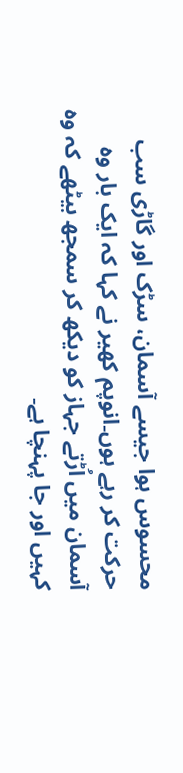محسوس ہوا جیسے آسمان، سڑک اور گاڑی سب حرکت کر رہے ہوں۔انوپم کھیر نے کہا کہ ایک بار وہ آسمان میں اُڑتے جہاز کو دیکھ کر سمجھ بیٹھے کہ وہ کہیں اور جا پہنچا ہے۔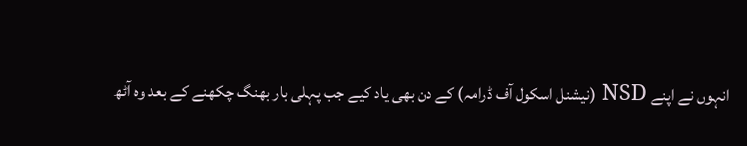انہوں نے اپنے NSD (نیشنل اسکول آف ڈرامہ) کے دن بھی یاد کیے جب پہلی بار بھنگ چکھنے کے بعد وہ آٹھ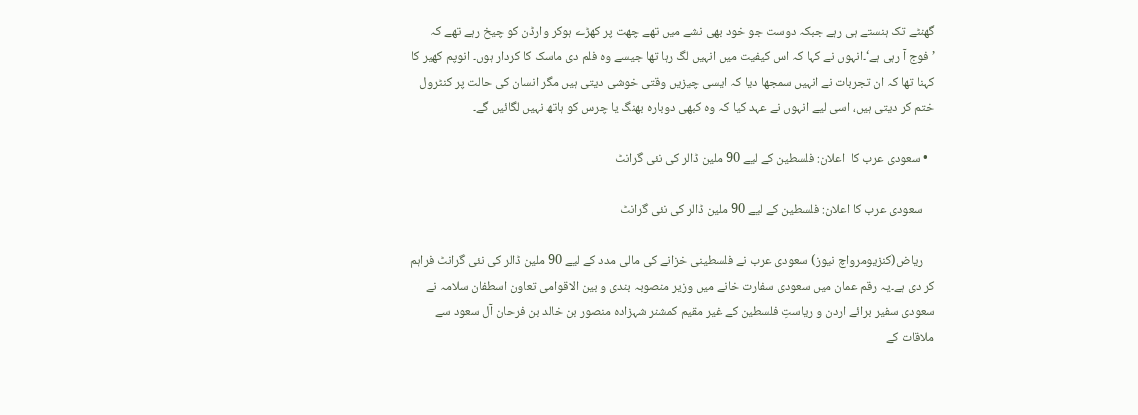گھنٹے تک ہنستے ہی رہے جبکہ دوست جو خود بھی نشے میں تھے چھت پر کھڑے ہوکر وارڈن کو چیخ رہے تھے کہ ’فوج آ رہی ہے‘۔انہوں نے کہا کہ اس کیفیت میں انہیں لگ رہا تھا جیسے وہ فلم دی ماسک کا کردار ہوں۔ انوپم کھیر کا کہنا تھا کہ ان تجربات نے انہیں سمجھا دیا کہ ایسی چیزیں وقتی خوشی دیتی ہیں مگر انسان کی حالت پر کنٹرول ختم کر دیتی ہیں، اسی لیے انہوں نے عہد کیا کہ وہ کبھی دوبارہ بھنگ یا چرس کو ہاتھ نہیں لگائیں گے۔

  • سعودی عرب کا  اعلان: فلسطین کے لیے 90 ملین ڈالر کی نئی گرانٹ

    سعودی عرب کا اعلان: فلسطین کے لیے 90 ملین ڈالر کی نئی گرانٹ

    ریاض(کنزیومرواچ نیوز) سعودی عرب نے فلسطینی خزانے کی مالی مدد کے لیے 90 ملین ڈالر کی نئی گرانٹ فراہم کر دی ہے۔یہ رقم عمان میں سعودی سفارت خانے میں وزیر منصوبہ بندی و بین الاقوامی تعاون اسطفان سلامہ نے سعودی سفیر برائے اردن و ریاستِ فلسطین کے غیر مقیم کمشنر شہزادہ منصور بن خالد بن فرحان آل سعود سے ملاقات کے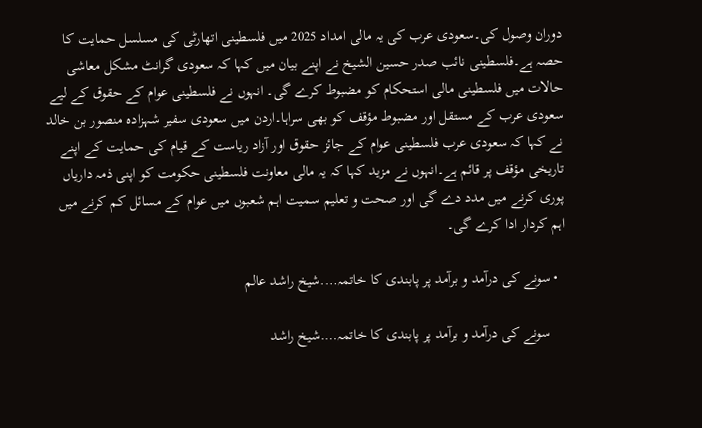دوران وصول کی۔سعودی عرب کی یہ مالی امداد 2025 میں فلسطینی اتھارٹی کی مسلسل حمایت کا حصہ ہے۔فلسطینی نائب صدر حسین الشیخ نے اپنے بیان میں کہا کہ سعودی گرانٹ مشکل معاشی حالات میں فلسطینی مالی استحکام کو مضبوط کرے گی۔ انہوں نے فلسطینی عوام کے حقوق کے لیے سعودی عرب کے مستقل اور مضبوط مؤقف کو بھی سراہا۔اردن میں سعودی سفیر شہزادہ منصور بن خالد نے کہا کہ سعودی عرب فلسطینی عوام کے جائز حقوق اور آزاد ریاست کے قیام کی حمایت کے اپنے تاریخی مؤقف پر قائم ہے۔انہوں نے مزید کہا کہ یہ مالی معاونت فلسطینی حکومت کو اپنی ذمہ داریاں پوری کرنے میں مدد دے گی اور صحت و تعلیم سمیت اہم شعبوں میں عوام کے مسائل کم کرنے میں اہم کردار ادا کرے گی۔

  • سونے کی درآمد و برآمد پر پابندی کا خاتمہ….شیخ راشد عالم

    سونے کی درآمد و برآمد پر پابندی کا خاتمہ….شیخ راشد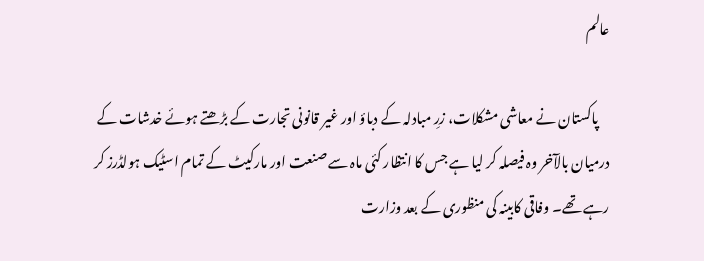عالم

    پاکستان نے معاشی مشکلات، زرِ مبادلہ کے دباؤ اور غیر قانونی تجارت کے بڑھتے ہوئے خدشات کے درمیان بالآخر وہ فیصلہ کر لیا ہے جس کا انتظار کئی ماہ سے صنعت اور مارکیٹ کے تمام اسٹیک ہولڈرز کر رہے تھے۔ وفاقی کابینہ کی منظوری کے بعد وزارت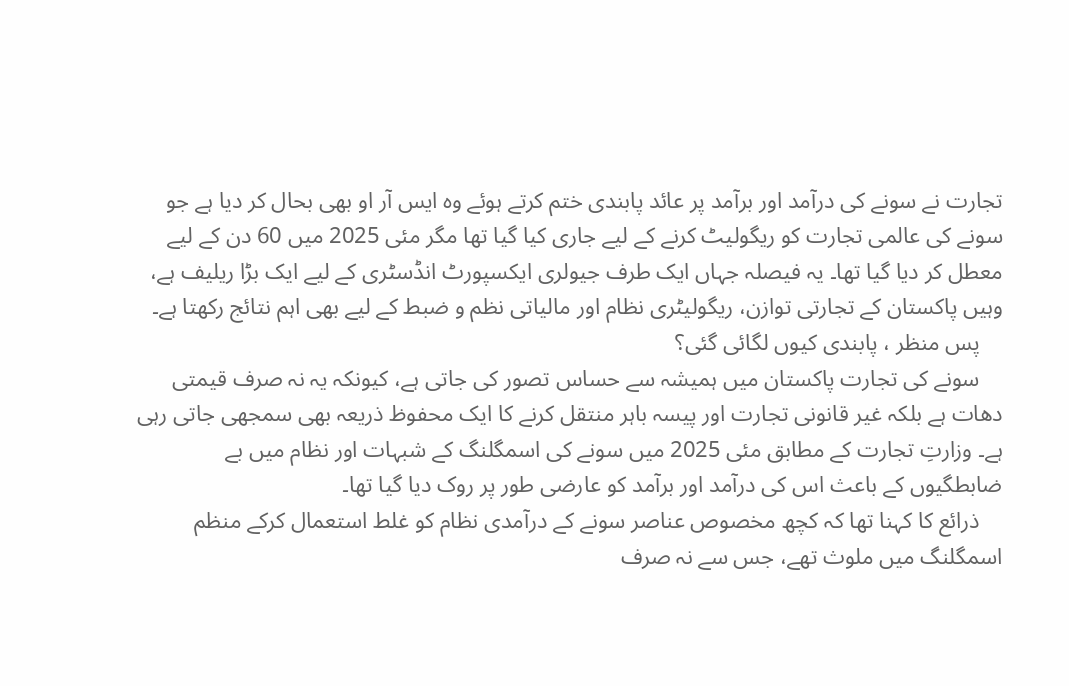تجارت نے سونے کی درآمد اور برآمد پر عائد پابندی ختم کرتے ہوئے وہ ایس آر او بھی بحال کر دیا ہے جو سونے کی عالمی تجارت کو ریگولیٹ کرنے کے لیے جاری کیا گیا تھا مگر مئی 2025 میں 60 دن کے لیے معطل کر دیا گیا تھا۔ یہ فیصلہ جہاں ایک طرف جیولری ایکسپورٹ انڈسٹری کے لیے ایک بڑا ریلیف ہے، وہیں پاکستان کے تجارتی توازن، ریگولیٹری نظام اور مالیاتی نظم و ضبط کے لیے بھی اہم نتائج رکھتا ہے۔
    پس منظر ، پابندی کیوں لگائی گئی؟
    سونے کی تجارت پاکستان میں ہمیشہ سے حساس تصور کی جاتی ہے، کیونکہ یہ نہ صرف قیمتی دھات ہے بلکہ غیر قانونی تجارت اور پیسہ باہر منتقل کرنے کا ایک محفوظ ذریعہ بھی سمجھی جاتی رہی ہے۔ وزارتِ تجارت کے مطابق مئی 2025 میں سونے کی اسمگلنگ کے شبہات اور نظام میں بے ضابطگیوں کے باعث اس کی درآمد اور برآمد کو عارضی طور پر روک دیا گیا تھا۔
    ذرائع کا کہنا تھا کہ کچھ مخصوص عناصر سونے کے درآمدی نظام کو غلط استعمال کرکے منظم اسمگلنگ میں ملوث تھے، جس سے نہ صرف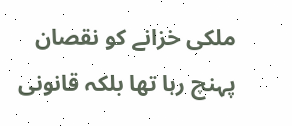ملکی خزانے کو نقصان پہنچ رہا تھا بلکہ قانونی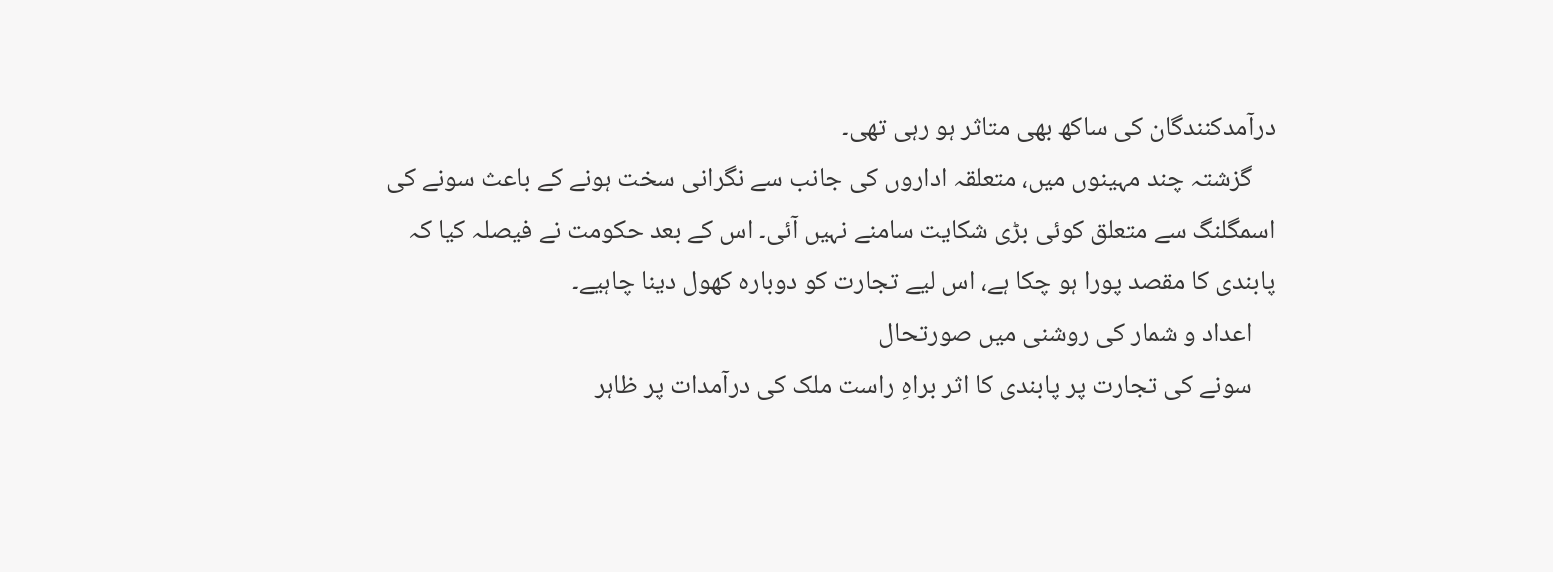درآمدکنندگان کی ساکھ بھی متاثر ہو رہی تھی۔
    گزشتہ چند مہینوں میں، متعلقہ اداروں کی جانب سے نگرانی سخت ہونے کے باعث سونے کی اسمگلنگ سے متعلق کوئی بڑی شکایت سامنے نہیں آئی۔ اس کے بعد حکومت نے فیصلہ کیا کہ پابندی کا مقصد پورا ہو چکا ہے، اس لیے تجارت کو دوبارہ کھول دینا چاہیے۔
    اعداد و شمار کی روشنی میں صورتحال
    سونے کی تجارت پر پابندی کا اثر براہِ راست ملک کی درآمدات پر ظاہر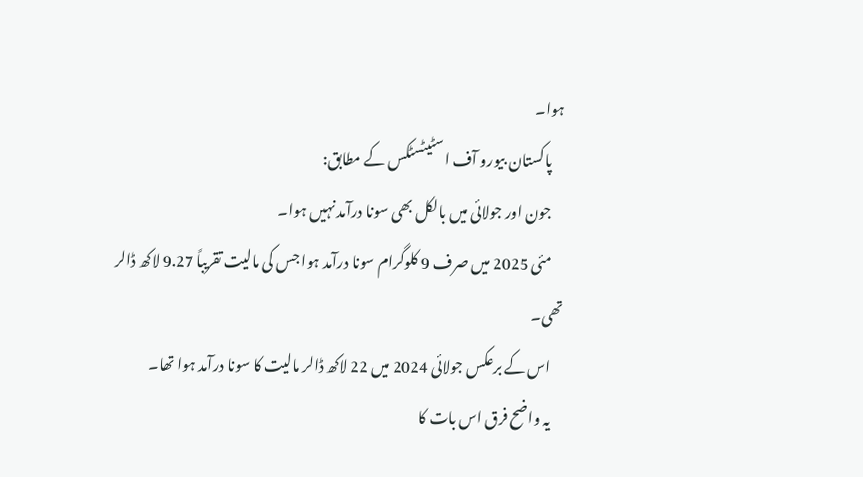ہوا۔
    پاکستان بیورو آف اسٹیٹسٹکس کے مطابق:
    جون اور جولائی میں بالکل بھی سونا درآمد نہیں ہوا۔
    مئی 2025 میں صرف 9 کلوگرام سونا درآمد ہوا جس کی مالیت تقریباً 9.27 لاکھ ڈالر تھی۔
    اس کے برعکس جولائی 2024 میں 22 لاکھ ڈالر مالیت کا سونا درآمد ہوا تھا۔
    یہ واضح فرق اس بات کا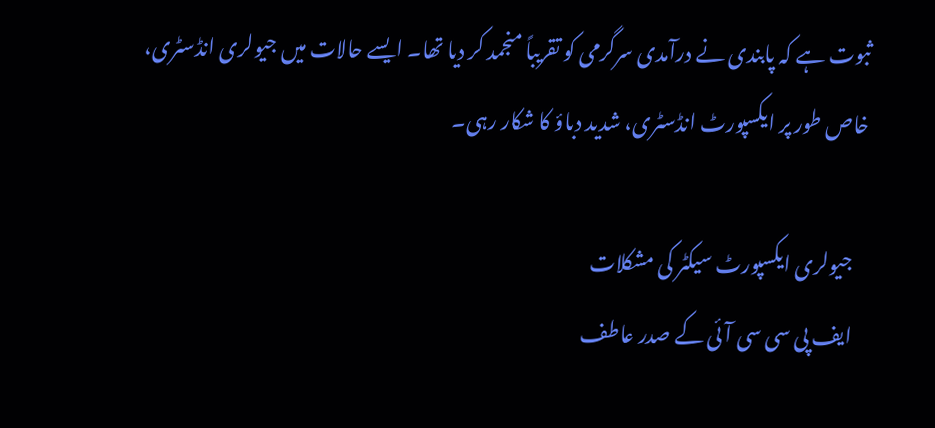ثبوت ہے کہ پابندی نے درآمدی سرگرمی کو تقریباً منجمد کر دیا تھا۔ ایسے حالات میں جیولری انڈسٹری، خاص طور پر ایکسپورٹ انڈسٹری، شدید دباؤ کا شکار رہی۔

    جیولری ایکسپورٹ سیکٹر کی مشکلات
    ایف پی سی سی آئی کے صدر عاطف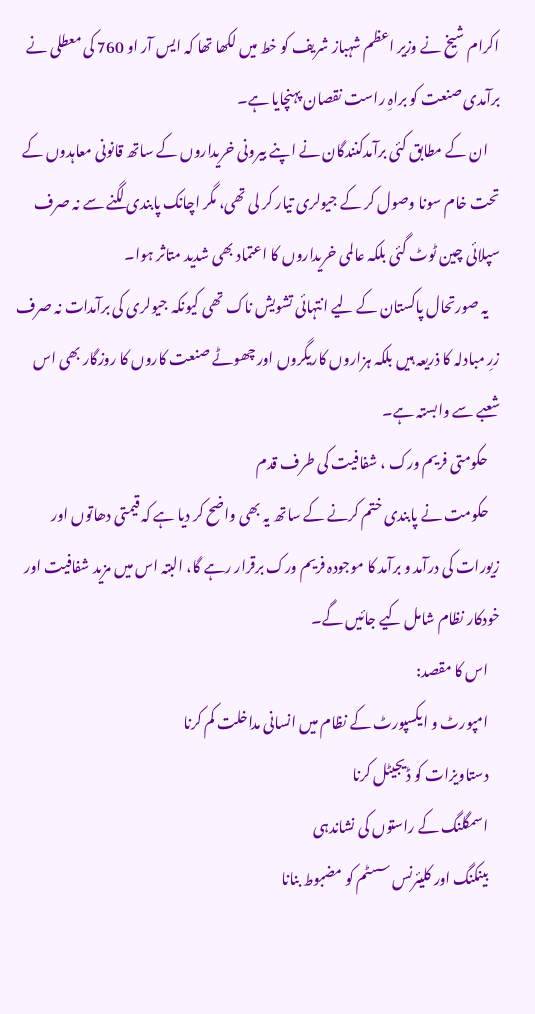اکرام شیخ نے وزیر اعظم شہباز شریف کو خط میں لکھا تھا کہ ایس آر او 760 کی معطلی نے برآمدی صنعت کو براہِ راست نقصان پہنچایا ہے۔
    ان کے مطابق کئی برآمدکنندگان نے اپنے بیرونی خریداروں کے ساتھ قانونی معاہدوں کے تحت خام سونا وصول کر کے جیولری تیار کر لی تھی، مگر اچانک پابندی لگنے سے نہ صرف سپلائی چین ٹوٹ گئی بلکہ عالمی خریداروں کا اعتماد بھی شدید متاثر ہوا۔
    یہ صورتحال پاکستان کے لیے انتہائی تشویش ناک تھی کیونکہ جیولری کی برآمدات نہ صرف زرِ مبادلہ کا ذریعہ ہیں بلکہ ہزاروں کاریگروں اور چھوٹے صنعت کاروں کا روزگار بھی اس شعبے سے وابستہ ہے۔
    حکومتی فریم ورک ، شفافیت کی طرف قدم
    حکومت نے پابندی ختم کرنے کے ساتھ یہ بھی واضح کر دیا ہے کہ قیمتی دھاتوں اور زیورات کی درآمد و برآمد کا موجودہ فریم ورک برقرار رہے گا، البتہ اس میں مزید شفافیت اور خودکار نظام شامل کیے جائیں گے۔
    اس کا مقصد:
    امپورٹ و ایکسپورٹ کے نظام میں انسانی مداخلت کم کرنا
    دستاویزات کو ڈیجیٹل کرنا
    اسمگلنگ کے راستوں کی نشاندہی
    بینکنگ اور کلیئرنس سسٹم کو مضبوط بنانا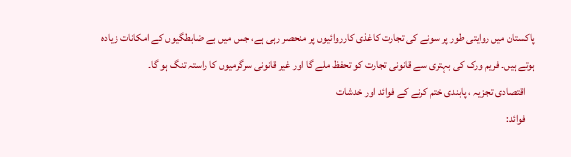پاکستان میں روایتی طور پر سونے کی تجارت کاغذی کارروائیوں پر منحصر رہی ہے، جس میں بے ضابطگیوں کے امکانات زیادہ ہوتے ہیں۔ فریم ورک کی بہتری سے قانونی تجارت کو تحفظ ملے گا اور غیر قانونی سرگرمیوں کا راستہ تنگ ہو گا۔
    اقتصادی تجزیہ ، پابندی ختم کرنے کے فوائد اور خدشات
    فوائد: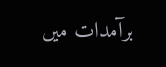برآمدات میں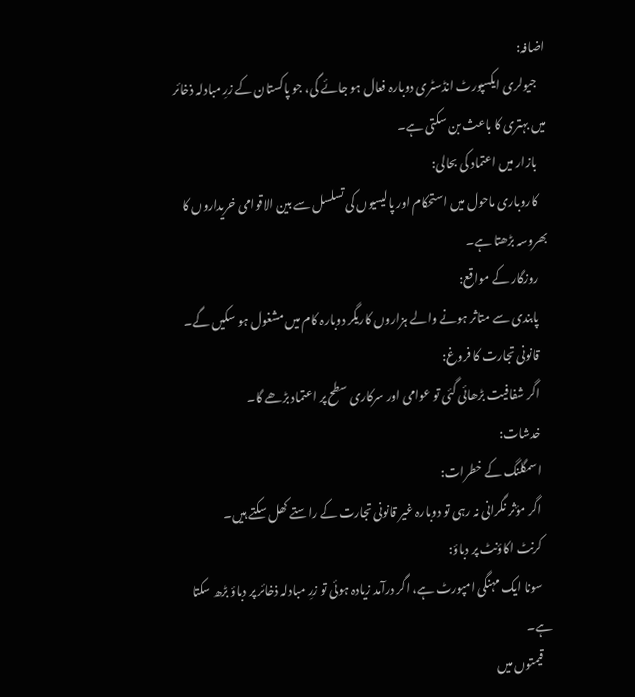اضافہ:
    جیولری ایکسپورٹ انڈسٹری دوبارہ فعال ہو جائے گی، جو پاکستان کے زرِ مبادلہ ذخائر میں بہتری کا باعث بن سکتی ہے۔
    بازار میں اعتماد کی بحالی:
    کاروباری ماحول میں استحکام اور پالیسیوں کی تسلسل سے بین الاقوامی خریداروں کا بھروسہ بڑھتا ہے۔
    روزگار کے مواقع:
    پابندی سے متاثر ہونے والے ہزاروں کاریگر دوبارہ کام میں مشغول ہو سکیں گے۔
    قانونی تجارت کا فروغ:
    اگر شفافیت بڑھائی گئی تو عوامی اور سرکاری سطح پر اعتماد بڑھے گا۔
    خدشات:
    اسمگلنگ کے خطرات:
    اگر مؤثر نگرانی نہ رہی تو دوبارہ غیر قانونی تجارت کے راستے کھل سکتے ہیں۔
    کرنٹ اکاؤنٹ پر دباؤ:
    سونا ایک مہنگی امپورٹ ہے، اگر درآمد زیادہ ہوئی تو زرِ مبادلہ ذخائر پر دباؤ بڑھ سکتا ہے۔
    قیمتوں میں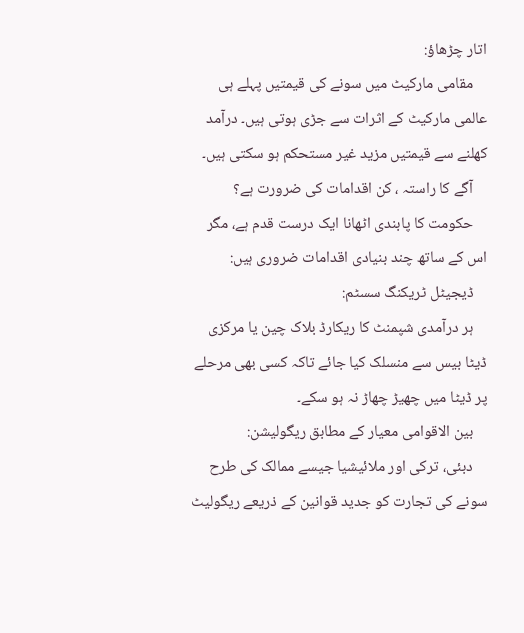اتار چڑھاؤ:
    مقامی مارکیٹ میں سونے کی قیمتیں پہلے ہی عالمی مارکیٹ کے اثرات سے جڑی ہوتی ہیں۔ درآمد کھلنے سے قیمتیں مزید غیر مستحکم ہو سکتی ہیں۔
    آگے کا راستہ ، کن اقدامات کی ضرورت ہے؟
    حکومت کا پابندی اٹھانا ایک درست قدم ہے، مگر اس کے ساتھ چند بنیادی اقدامات ضروری ہیں:
    ڈیجیٹل ٹریکنگ سسٹم:
    ہر درآمدی شپمنٹ کا ریکارڈ بلاک چین یا مرکزی ڈیٹا بیس سے منسلک کیا جائے تاکہ کسی بھی مرحلے پر ڈیٹا میں چھیڑ چھاڑ نہ ہو سکے۔
    بین الاقوامی معیار کے مطابق ریگولیشن:
    دبئی، ترکی اور ملائیشیا جیسے ممالک کی طرح سونے کی تجارت کو جدید قوانین کے ذریعے ریگولیٹ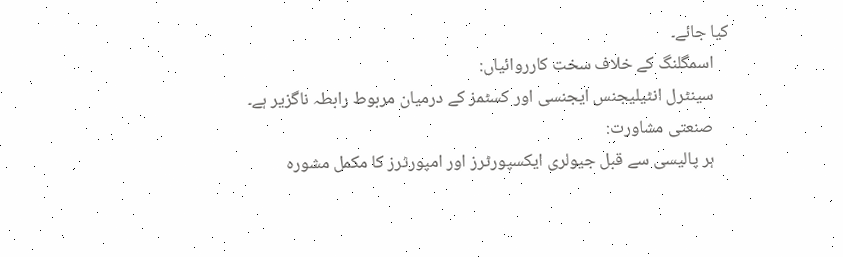کیا جائے۔
    اسمگلنگ کے خلاف سخت کارروائیاں:
    سینٹرل انٹیلیجنس ایجنسی اور کسٹمز کے درمیان مربوط رابطہ ناگزیر ہے۔
    صنعتی مشاورت:
    ہر پالیسی سے قبل جیولری ایکسپورٹرز اور امپورٹرز کا مکمل مشورہ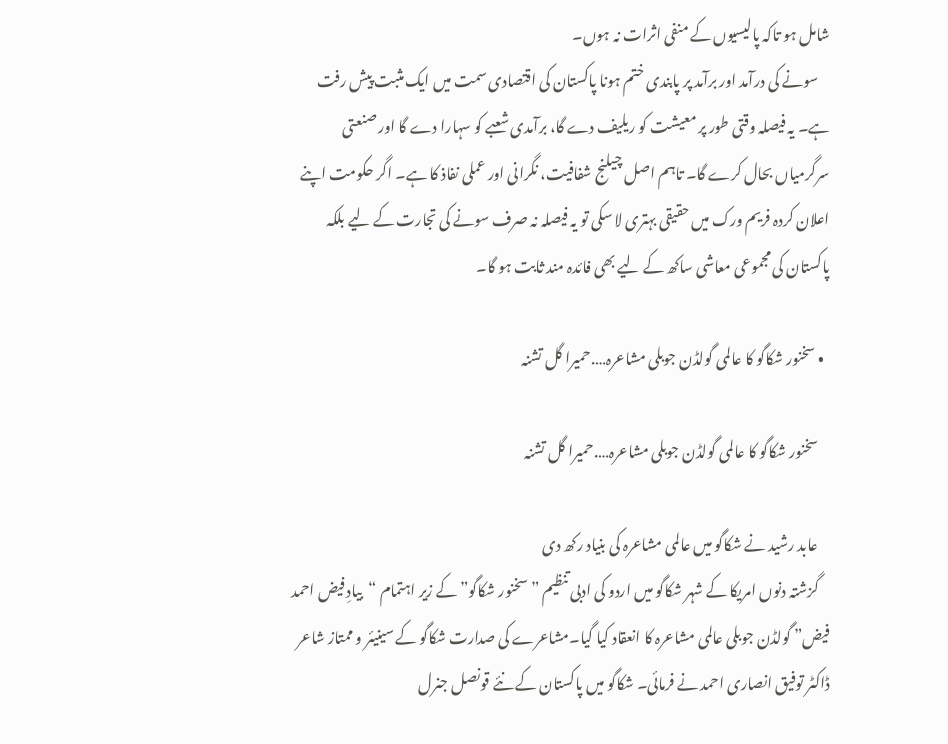شامل ہو تاکہ پالیسیوں کے منفی اثرات نہ ہوں۔
    سونے کی درآمد اور برآمد پر پابندی ختم ہونا پاکستان کی اقتصادی سمت میں ایک مثبت پیش رفت ہے۔ یہ فیصلہ وقتی طور پر معیشت کو ریلیف دے گا، برآمدی شعبے کو سہارا دے گا اور صنعتی سرگرمیاں بحال کرے گا۔ تاہم اصل چیلنج شفافیت، نگرانی اور عملی نفاذ کا ہے۔ اگر حکومت اپنے اعلان کردہ فریم ورک میں حقیقی بہتری لا سکی تو یہ فیصلہ نہ صرف سونے کی تجارت کے لیے بلکہ پاکستان کی مجموعی معاشی ساکھ کے لیے بھی فائدہ مند ثابت ہو گا۔

  • سخنور شکاگو کا عالمی گولڈن جوبلی مشاعرہ….حمیرا گل تشنہ

    سخنور شکاگو کا عالمی گولڈن جوبلی مشاعرہ….حمیرا گل تشنہ

    عابد رشید نے شکاگو میں عالمی مشاعرہ کی بنیاد رکھ دی
    گزشتہ دنوں امریکا کے شہر شکاگو میں اردو کی ادبی تنظیم ” سخنور شکاگو” کے زیر اہتمام “بیادِ فیض احمد فیض” گولڈن جوبلی عالمی مشاعرہ کا انعقاد کیا گیا۔مشاعرے کی صدارت شکاگو کے سینیئر و ممتاز شاعر ڈاکٹر توفیق انصاری احمد نے فرمائی۔ شکاگو میں پاکستان کے نئے قونصل جنرل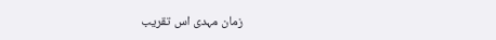زمان مہدی اس تقریب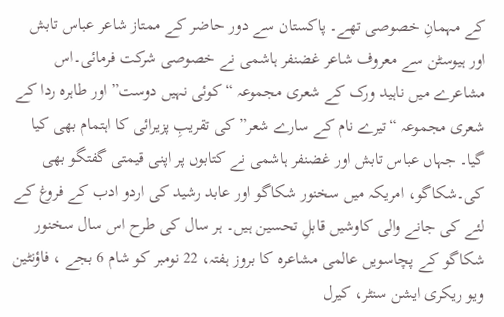کے مہمانِ خصوصی تھے۔ پاکستان سے دور حاضر کے ممتاز شاعر عباس تابش اور ہیوسٹن سے معروف شاعر غضنفر ہاشمی نے خصوصی شرکت فرمائی۔اس مشاعرے میں ناہید ورک کے شعری مجموعہ “کوئی نہیں دوست” اور طاہرہ ردا کے شعری مجموعہ “تیرے نام کے سارے شعر” کی تقریبِ پزیرائی کا اہتمام بھی کیا گیا۔ جہاں عباس تابش اور غضنفر ہاشمی نے کتابوں پر اپنی قیمتی گفتگو بھی کی۔شکاگو، امریکہ میں سخنور شکاگو اور عابد رشید کی اردو ادب کے فروغ کے لئے کی جانے والی کاوشیں قابلِ تحسین ہیں۔ ہر سال کی طرح اس سال سخنور شکاگو کے پچاسویں عالمی مشاعرہ کا بروز ہفتہ، 22 نومبر کو شام 6 بجے ، فاؤنٹین ویو ریکری ایشن سنٹر، کیرل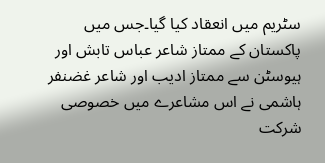سٹریم میں انعقاد کیا گیا۔جس میں پاکستان کے ممتاز شاعر عباس تابش اور ہیوسٹن سے ممتاز ادیب اور شاعر غضنفر ہاشمی نے اس مشاعرے میں خصوصی شرکت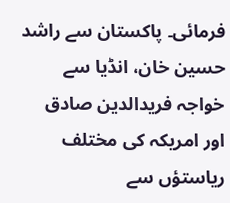فرمائی۔ پاکستان سے راشد حسین خان، انڈیا سے خواجہ فریدالدین صادق اور امریکہ کی مختلف ریاستؤں سے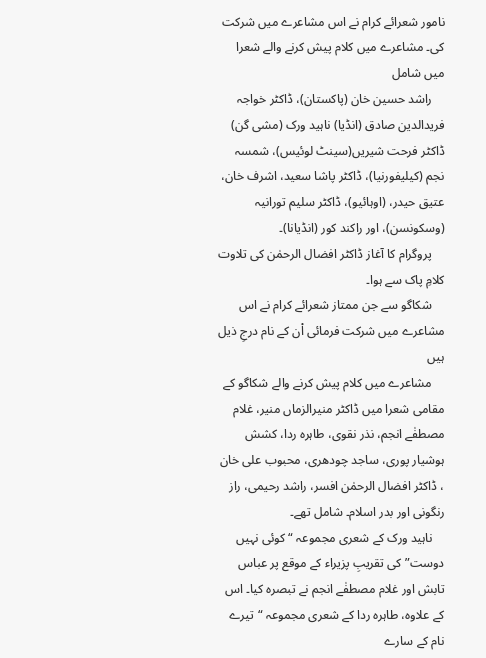نامور شعرائے کرام نے اس مشاعرے میں شرکت کی۔ مشاعرے میں کلام پیش کرنے والے شعرا میں شامل
    راشد حسین خان (پاکستان)، ڈاکٹر خواجہ فریدالدین صادق (انڈیا) ناہید ورک (مشی گن) ڈاکٹر فرحت شیریں(سینٹ لوئیس)، شمسہ نجم (کیلیفورنیا)، ڈاکٹر پاشا سعید، اشرف خان، عتیق حیدر، (اوہائیو)، ڈاکٹر سلیم تورانیہ (وسکونسن)، اور راکند کور (انڈیانا)۔
    پروگرام کا آغاز ڈاکٹر افضال الرحمٰن کی تلاوت کلامِ پاک سے ہوا۔
    شکاگو سے جن ممتاز شعرائے کرام نے اس مشاعرے میں شرکت فرمائی اْن کے نام درجِ ذیل ہیں
    مشاعرے میں کلام پیش کرنے والے شکاگو کے مقامی شعرا میں ڈاکٹر منیرالزماں منیر، غلام مصطفٰے انجم، نذر نقوی، طاہرہ ردا، کشش ہوشیار پوری، ساجد چودھری، محبوب علی خان ، ڈاکٹر افضال الرحمٰن افسر، راشد رحیمی، راز رنگونی اور بدر اسلام۔ شامل تھے۔
    ناہید ورک کے شعری مجموعہ “کوئی نہیں دوست” کی تقریبِ پزیراء کے موقع پر عباس تابش اور غلام مصطفٰے انجم نے تبصرہ کیا۔ اس کے علاوہ، طاہرہ ردا کے شعری مجموعہ “تیرے نام کے سارے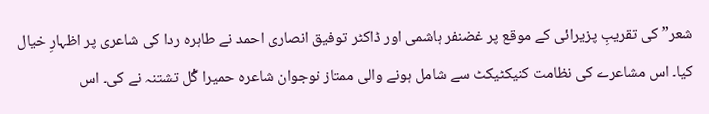شعر” کی تقریبِ پزیرائی کے موقع پر غضنفر ہاشمی اور ڈاکٹر توفیق انصاری احمد نے طاہرہ ردا کی شاعری پر اظہارِ خیال کیا۔ اس مشاعرے کی نظامت کنیکٹیکٹ سے شامل ہونے والی ممتاز نوجوان شاعرہ حمیرا گْل تشتنہ نے کی۔ اس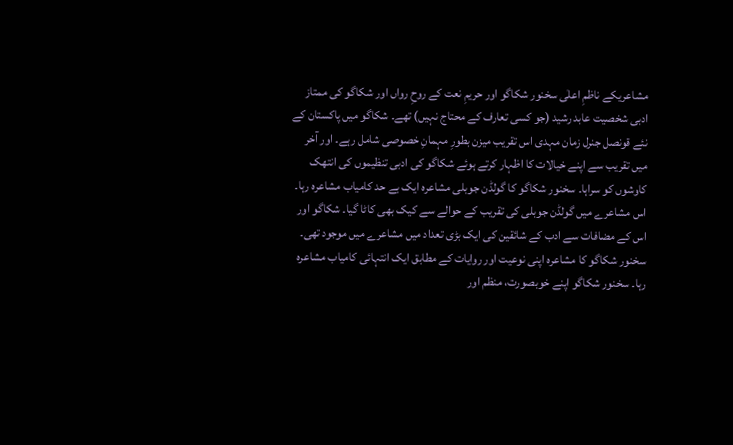مشاعریکے ناظمِ اعلٰی سخنور شکاگو اور حریمِ نعت کے روحِ رواں اور شکاگو کی ممتاز ادبی شخصیت عابد رشید (جو کسی تعارف کے محتاج نہیں) تھے۔ شکاگو میں پاکستان کے نئے قونصل جنرل زمان مہدی اس تقریب میزن بطورِ مہمانِ خصوصی شامل رہے۔ اور آخر میں تقریب سے اپنے خیالات کا اظہار کرتے ہوئے شکاگو کی ادبی تنظیموں کی انتھک کاوشوں کو سراہا۔ سخنور شکاگو کا گولڈن جوبلی مشاعرہ ایک بے حد کامیاب مشاعرہ رہا۔ اس مشاعرے میں گولڈن جوبلی کی تقریب کے حوالے سے کیک بھی کاٹا گیا۔ شکاگو اور اس کے مضافات سے ادب کے شائقین کی ایک بڑی تعداد میں مشاعرے میں موجود تھی۔ سخنور شکاگو کا مشاعرہ اپنی نوعیت اور روایات کے مطابق ایک انتہائی کامیاب مشاعرہ رہا۔ سخنور شکاگو اپنے خوبصورت، منظم اور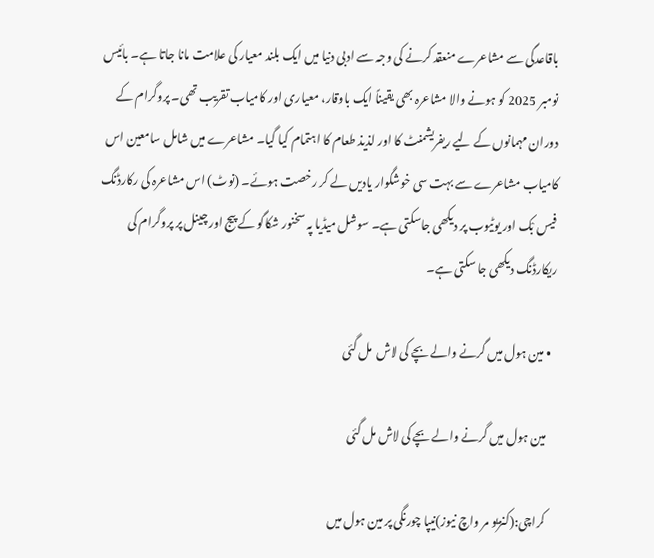باقاعدگی سے مشاعرے منعقد کرنے کی وجہ سے ادبی دنیا میں ایک بلند معیار کی علامت مانا جاتا ہے۔ بائیس نومبر 2025 کو ہونے والا مشاعرہ بھی یقیناً ایک باوقار، معیاری اور کامیاب تقریب تھی۔ پروگرام کے دوران مہمانوں کے لیے ریفریشمنٹ کا اور لذیذ طعام کا اہتمام کیا گیا۔ مشاعرے میں شامل سامعین اس کامیاب مشاعرے سے بہت سی خوشگوار یادیں لے کر رخصت ہوئے۔ (نوٹ) اس مشاعرہ کی رکارڈنگ فیس بْک اور یوٹیوب پر دیکھی جاسکتی ہے۔ سوشل میڈیا پہ سخنور شکاگو کے پیج اور چینل پر پروگرام کی ریکارڈنگ دیکھی جا سکتی ہے۔

  • مین ہول میں گرنے والے بچے کی لاش  مل گئی

    مین ہول میں گرنے والے بچے کی لاش مل گئی

    کراچی:(کنزیو مر واچ نیوز)نیپا چورنگی پر مین ہول میں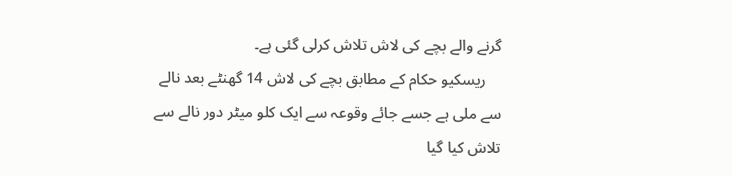گرنے والے بچے کی لاش تلاش کرلی گئی ہے۔
    ریسکیو حکام کے مطابق بچے کی لاش 14 گھنٹے بعد نالے سے ملی ہے جسے جائے وقوعہ سے ایک کلو میٹر دور نالے سے تلاش کیا گیا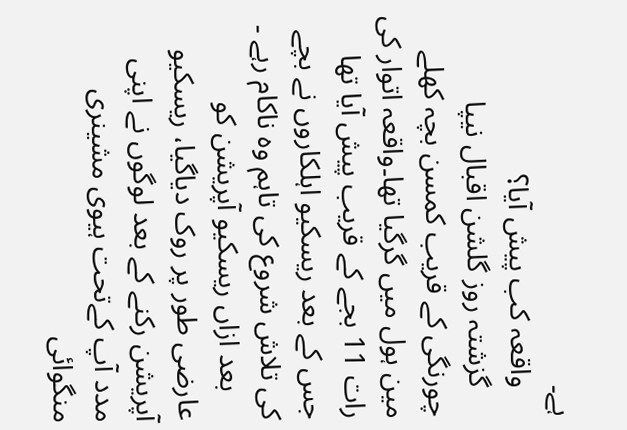ہے۔
    واقعہ کب پیش آیا؟
    گزشتہ روز گلشن اقبال نیپا چورنگی کے قریب کمسن بچہ کھلے مین ہول میں گرگیا تھا۔واقعہ اتوار کی رات 11 بجے کے قریب پیش آیا تھا جس کے بعد ریسکیو اہلکاروں نے بچے کی تلاش شروع کی تاہم وہ ناکام رہے ۔
    بعد ازاں ریسکیو آپریشن کو عارضی طور پر روک دیاگیا، ریسکیو آپریشن رکنے کے بعد لوگوں نے اپنی مدد آپ کےتحت ہیوی مشینری منگوائی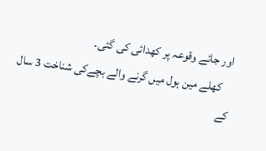اور جائے وقوعہ پر کھدائی کی گئی۔
    کھلے مین ہول میں گرنے والے بچےکی شناخت 3 سال کے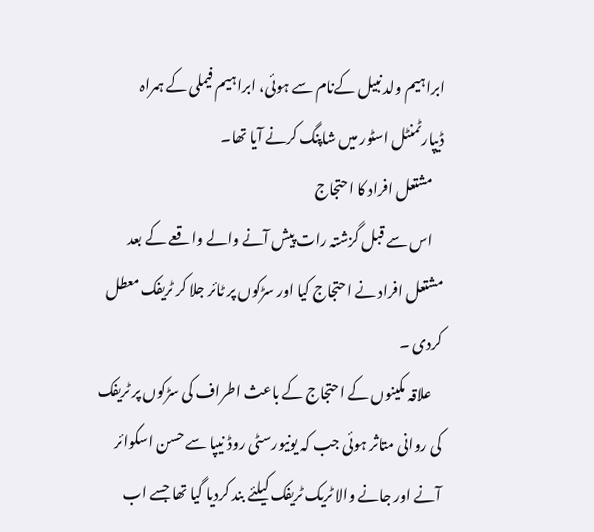ابراہیم ولد نبیل کےنام سے ہوئی، ابراہیم فیملی کے ہمراہ ڈیپارٹمنٹل اسٹور میں شاپنگ کرنے آیا تھا۔
    مشتعل افراد کا احتجاج
    اس سے قبل گزشتہ رات پیش آنے والے واقعے کے بعد مشتعل افراد نے احتجاج کیا اور سڑکوں پر ٹائر جلا کر ٹریفک معطل کردی ۔
    علاقہ مکینوں کے احتجاج کے باعث اطراف کی سڑکوں پر ٹریفک کی روانی متاثر ہوئی جب کہ یونیورسٹی روڈ نیپا سے حسن اسکوائر آنے اور جانے والا ٹریک ٹریفک کیلئے بند کردیا گیا تھا جسے اب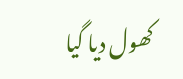کھول دیا گیا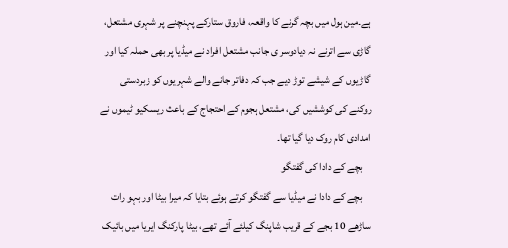ہے۔مین ہول میں بچہ گرنے کا واقعہ، فاروق ستارکے پہنچنے پر شہری مشتعل، گاڑی سے اترنے نہ دیادوسر ی جانب مشتعل افراد نے میڈیا پر بھی حملہ کیا اور گاڑیوں کے شیشے توڑ دیے جب کہ دفاتر جانے والے شہریوں کو زبردستی روکنے کی کوششیں کی، مشتعل ہجوم کے احتجاج کے باعث ریسکیو ٹیموں نے امدادی کام روک دیا گیا تھا۔
    بچے کے دادا کی گفتگو
    بچے کے دادا نے میڈیا سے گفتگو کرتے ہوئے بتایا کہ میرا بیٹا اور بہو رات ساڑھے 10 بجے کے قریب شاپنگ کیلئے آئے تھے، بیٹا پارکنگ ایریا میں بائیک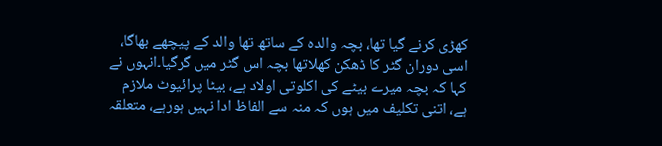کھڑی کرنے گیا تھا، بچہ والدہ کے ساتھ تھا والد کے پیچھے بھاگا، اسی دوران گٹر کا ڈھکن کھلاتھا بچہ اس گٹر میں گرگیا۔انہوں نے کہا کہ بچہ میرے بیٹے کی اکلوتی اولاد ہے، بیٹا پرائیوٹ ملازم ہے، اتنی تکلیف میں ہوں کہ منہ سے الفاظ ادا نہیں ہورہے، متعلقہ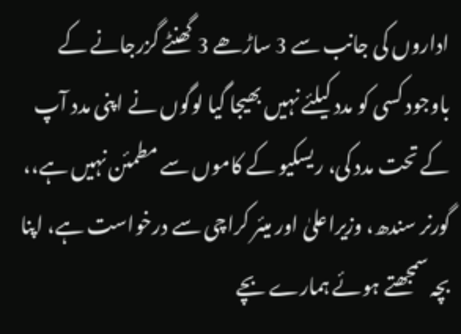اداروں کی جانب سے 3 ساڑھے 3 گھنٹے گزرجانے کے باوجود کسی کو مدد کیلئے نہیں بھیجا گیا لوگوں نے اپنی مدد آپ کے تحت مدد کی، ریسکیو کے کاموں سے مطمئن نہیں ہے،، گورنر سندھ، وزیراعلیٰ اور میئر کراچی سے درخواست ہے، اپنا بچہ سمجھتے ہوئے ہمارے بچے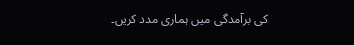کی برآمدگی میں ہماری مدد کریں۔